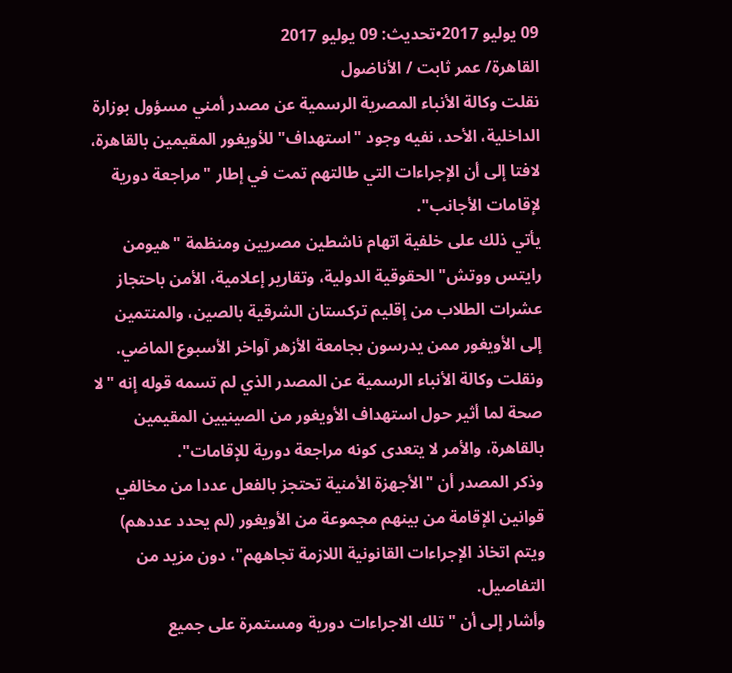09 يوليو 2017•تحديث: 09 يوليو 2017
القاهرة/ عمر ثابت / الأناضول
نقلت وكالة الأنباء المصرية الرسمية عن مصدر أمني مسؤول بوزارة الداخلية، الأحد، نفيه وجود "استهداف" للأويغور المقيمين بالقاهرة، لافتا إلى أن الإجراءات التي طالتهم تمت في إطار "مراجعة دورية لإقامات الأجانب".
يأتي ذلك على خلفية اتهام ناشطين مصريين ومنظمة "هيومن رايتس ووتش" الحقوقية الدولية، وتقارير إعلامية، الأمن باحتجاز عشرات الطلاب من إقليم تركستان الشرقية بالصين، والمنتمين إلى الأويغور ممن يدرسون بجامعة الأزهر آواخر الأسبوع الماضي.
ونقلت وكالة الأنباء الرسمية عن المصدر الذي لم تسمه قوله إنه "لا صحة لما أثير حول استهداف الأويغور من الصينيين المقيمين بالقاهرة، والأمر لا يتعدى كونه مراجعة دورية للإقامات".
وذكر المصدر أن "الأجهزة الأمنية تحتجز بالفعل عددا من مخالفي قوانين الإقامة من بينهم مجموعة من الأويغور (لم يحدد عددهم) ويتم اتخاذ الإجراءات القانونية اللازمة تجاههم"، دون مزيد من التفاصيل.
وأشار إلى أن "تلك الاجراءات دورية ومستمرة على جميع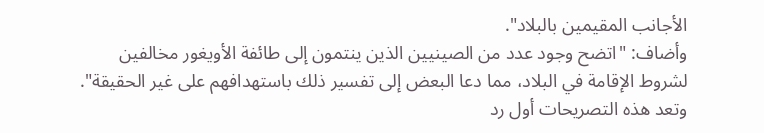الأجانب المقيمين بالبلاد".
وأضاف: "اتضح وجود عدد من الصينيين الذين ينتمون إلى طائفة الأويغور مخالفين لشروط الإقامة في البلاد، مما دعا البعض إلى تفسير ذلك باستهدافهم على غير الحقيقة".
وتعد هذه التصريحات أول رد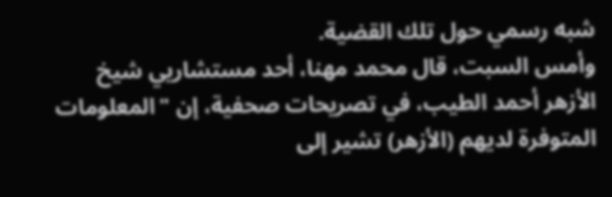شبه رسمي حول تلك القضية.
وأمس السبت، قال محمد مهنا، أحد مستشاريي شيخ الأزهر أحمد الطيب، في تصريحات صحفية، إن "المعلومات المتوفرة لديهم (الأزهر) تشير إلى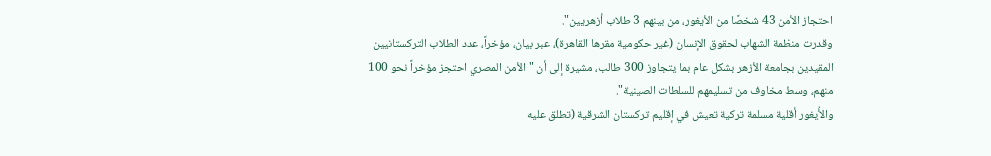احتجاز الأمن 43 شخصًا من الأيغور، من بينهم 3 طلاب أزهريين".
وقدرت منظمة الشهاب لحقوق الإنسان (غير حكومية مقرها القاهرة)، عبر بيان، مؤخراً، عدد الطلاب التركستانيين المقيدين بجامعة الأزهر بشكل عام بما يتجاوز 300 طالب، مشيرة إلى أن "الأمن المصري احتجز مؤخراً نحو 100 منهم، وسط مخاوف من تسليمهم للسلطات الصينية".
والأُيغور أقلية مسلمة تركية تعيش في إقليم تركستان الشرقية (تطلق عليه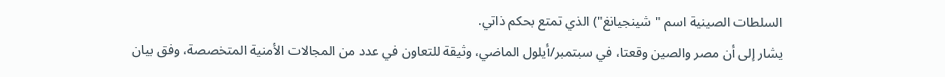السلطات الصينية اسم "شينجيانغ") الذي تمتع بحكم ذاتي.
يشار إلى أن مصر والصين وقعتا، في سبتمبر/أيلول الماضي، وثيقة للتعاون في عدد من المجالات الأمنية المتخصصة، وفق بيان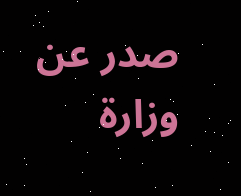صدر عن وزارة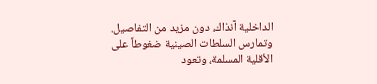الداخلية آنذاك، دون مزيد من التفاصيل.
وتمارس السلطات الصينية ضغوطاً على الأقلية المسلمة، وتعود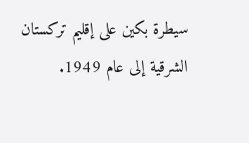سيطرة بكين على إقليم تركستان الشرقية إلى عام 1949.